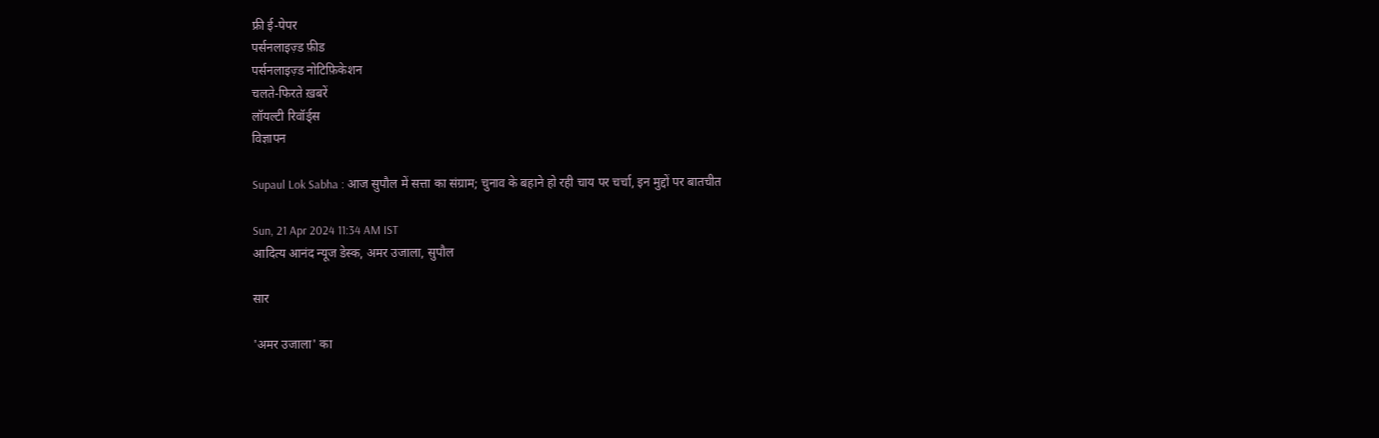फ्री ई-पेपर
पर्सनलाइज़्ड फ़ीड
पर्सनलाइज़्ड नोटिफ़िकेशन
चलते-फिरते ख़बरें
लॉयल्टी रिवॉर्ड्स
विज्ञापन

Supaul Lok Sabha : आज सुपौल में सत्ता का संग्राम; चुनाव के बहाने हो रही चाय पर चर्चा, इन मुद्दों पर बातचीत

Sun, 21 Apr 2024 11:34 AM IST
आदित्य आनंद न्यूज डेस्क, अमर उजाला, सुपौल

सार

'अमर उजाला' का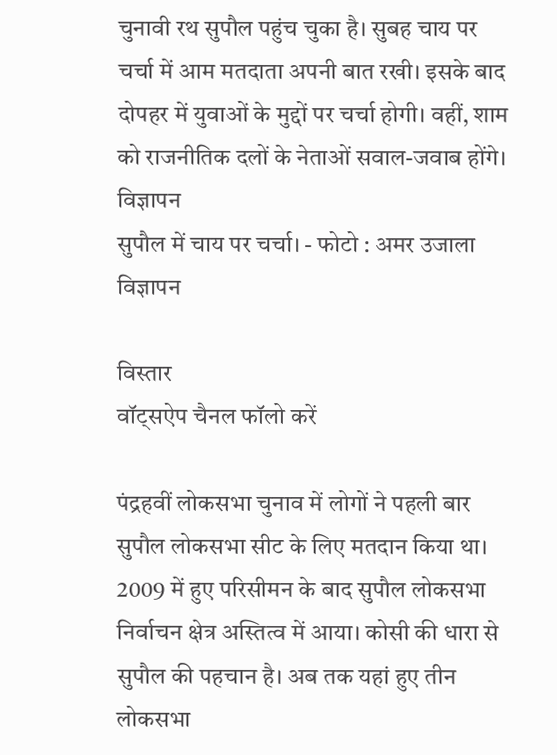चुनावी रथ सुपौल पहुंच चुका है। सुबह चाय पर चर्चा में आम मतदाता अपनी बात रखी। इसके बाद दोपहर में युवाओं के मुद्दों पर चर्चा होगी। वहीं, शाम को राजनीतिक दलों के नेताओं सवाल-जवाब होंगे।
विज्ञापन
सुपौल में चाय पर चर्चा। - फोटो : अमर उजाला
विज्ञापन

विस्तार
वॉट्सऐप चैनल फॉलो करें

पंद्रहवीं लोकसभा चुनाव में लोगों ने पहली बार सुपौल लोकसभा सीट के लिए मतदान किया था। 2009 में हुए परिसीमन के बाद सुपौल लोकसभा निर्वाचन क्षेत्र अस्तित्व में आया। कोसी की धारा से सुपौल की पहचान है। अब तक यहां हुए तीन लोकसभा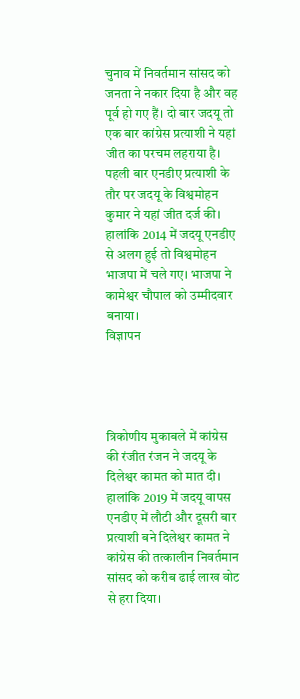चुनाव में निवर्तमान सांसद को जनता ने नकार दिया है और वह पूर्व हो गए हैं। दो बार जदयू तो एक बार कांग्रेस प्रत्याशी ने यहां जीत का परचम लहराया है। पहली बार एनडीए प्रत्याशी के तौर पर जदयू के विश्वमोहन कुमार ने यहां जीत दर्ज की। हालांकि 2014 में जदयू एनडीए से अलग हुई तो विश्वमोहन भाजपा में चले गए। भाजपा ने कामेश्वर चौपाल को उम्मीदवार बनाया।
विज्ञापन




त्रिकोणीय मुकाबले में कांग्रेस की रंजीत रंजन ने जदयू के दिलेश्वर कामत को मात दी। हालांकि 2019 में जदयू वापस एनडीए में लौटी और दूसरी बार प्रत्याशी बने दिलेश्वर कामत ने कांग्रेस की तत्कालीन निवर्तमान सांसद को करीब ढाई लाख वोट से हरा दिया।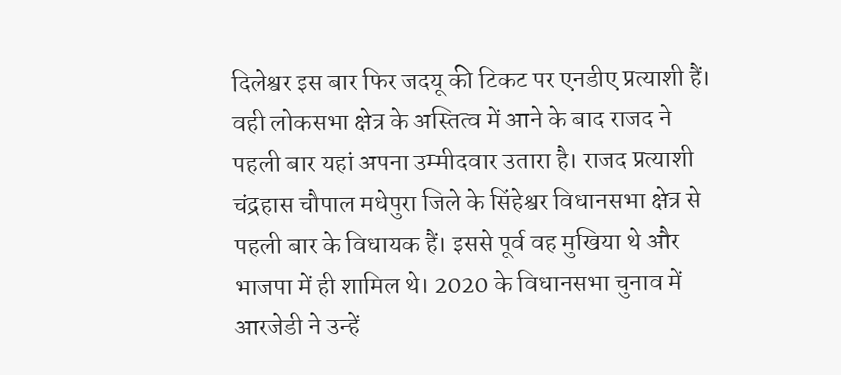दिलेश्वर इस बार फिर जदयू की टिकट पर एनडीए प्रत्याशी हैं। वही लोकसभा क्षेत्र के अस्तित्व में आने के बाद राजद ने पहली बार यहां अपना उम्मीदवार उतारा है। राजद प्रत्याशी चंद्रहास चौपाल मधेपुरा जिले के सिंहेश्वर विधानसभा क्षेत्र से पहली बार के विधायक हैं। इससे पूर्व वह मुखिया थे और भाजपा में ही शामिल थे। 2020 के विधानसभा चुनाव में आरजेडी ने उन्हें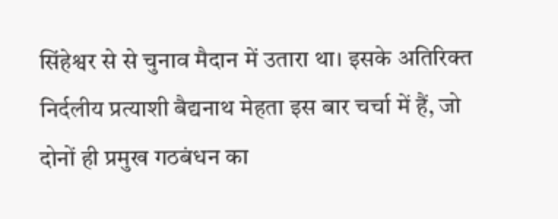सिंहेश्वर से से चुनाव मैदान में उतारा था। इसके अतिरिक्त निर्दलीय प्रत्याशी बैद्यनाथ मेहता इस बार चर्चा में हैं, जो दोनों ही प्रमुख गठबंधन का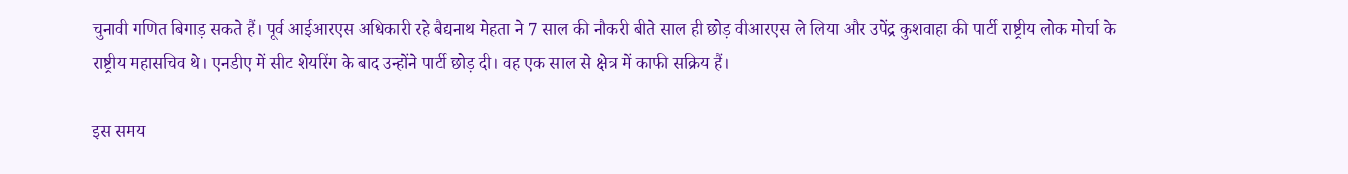चुनावी गणित बिगाड़ सकते हैं। पूर्व आईआरएस अधिकारी रहे बैद्यनाथ मेहता ने 7 साल की नौकरी बीते साल ही छोड़ वीआरएस ले लिया और उपेंद्र कुशवाहा की पार्टी राष्ट्रीय लोक मोर्चा के राष्ट्रीय महासचिव थे। एनडीए में सीट शेयरिंग के बाद उन्होंने पार्टी छोड़ दी। वह एक साल से क्षेत्र में काफी सक्रिय हैं।

इस समय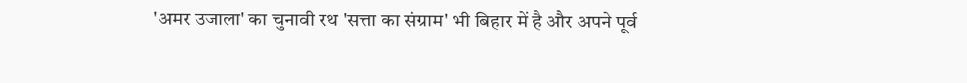'अमर उजाला' का चुनावी रथ 'सत्ता का संग्राम' भी बिहार में है और अपने पूर्व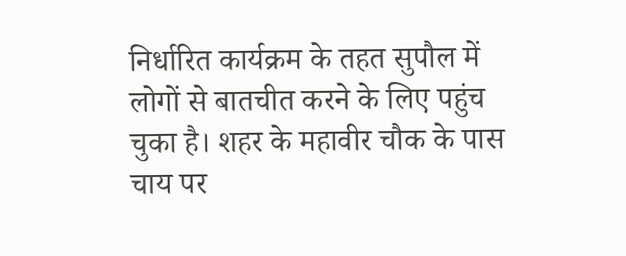निर्धारित कार्यक्रम के तहत सुपौल में लोगों से बातचीत करने के लिए पहुंच चुका है। शहर के महावीर चौक के पास चाय पर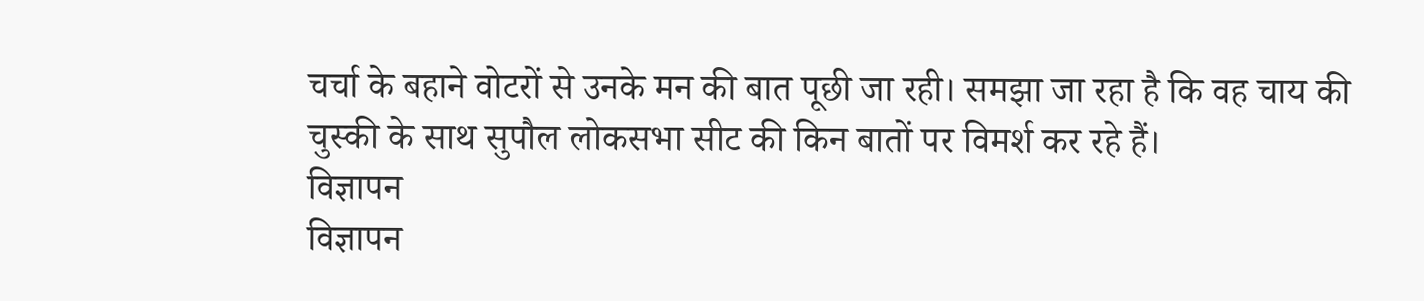चर्चा के बहाने वोटरों से उनके मन की बात पूछी जा रही। समझा जा रहा है कि वह चाय की चुस्की के साथ सुपौल लोकसभा सीट की किन बातों पर विमर्श कर रहे हैं।
विज्ञापन
विज्ञापन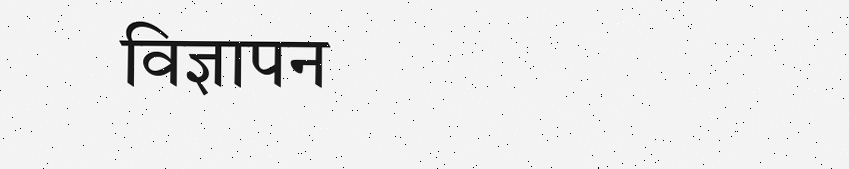विज्ञापन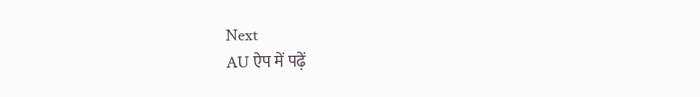Next
AU ऐप में पढ़ें